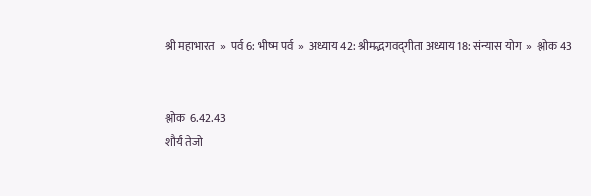श्री महाभारत  »  पर्व 6: भीष्म पर्व  »  अध्याय 42: श्रीमद्भगवद्‍गीता अध्याय 18: संन्यास योग  »  श्लोक 43


श्लोक  6.42.43
शौर्यं तेजो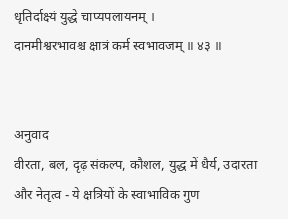धृतिर्दाक्ष्यं युद्धे चाप्यपलायनम् ।
दानमीश्वरभावश्च क्षात्रं कर्म स्वभावजम् ॥ ४३ ॥


अनुवाद
वीरता, बल, दृढ़ संकल्प, कौशल, युद्ध में धैर्य, उदारता और नेतृत्व - ये क्षत्रियों के स्वाभाविक गुण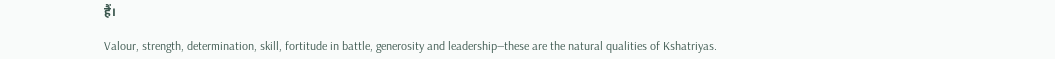हैं।

Valour, strength, determination, skill, fortitude in battle, generosity and leadership—these are the natural qualities of Kshatriyas.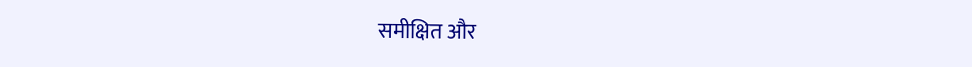समीक्षित और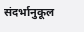संदर्भानुकूल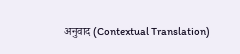अनुवाद (Contextual Translation)